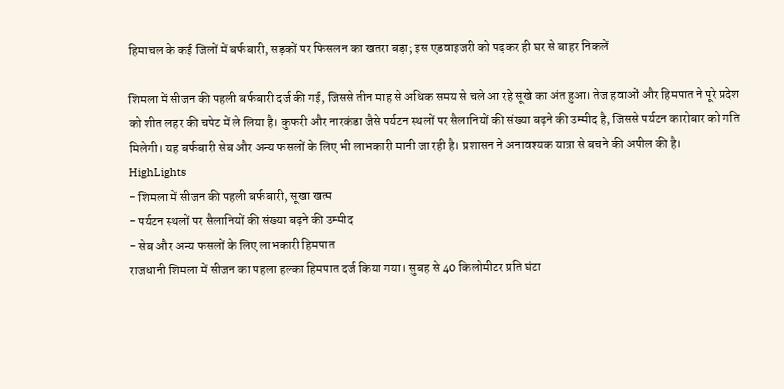हिमाचल के कई जिलों में बर्फबारी, सड़कों पर फिसलन का खतरा बड़ा; इस एडवाइजरी को पढ़कर ही घर से बाहर निकलें

शिमला में सीजन की पहली बर्फबारी दर्ज की गई, जिससे तीन माह से अधिक समय से चले आ रहे सूखे का अंत हुआ। तेज हवाओं और हिमपात ने पूरे प्रदेश को शीत लहर की चपेट में ले लिया है। कुफरी और नारकंडा जैसे पर्यटन स्थलों पर सैलानियों की संख्या बढ़ने की उम्मीद है, जिससे पर्यटन कारोबार को गति मिलेगी। यह बर्फबारी सेब और अन्य फसलों के लिए भी लाभकारी मानी जा रही है। प्रशासन ने अनावश्यक यात्रा से बचने की अपील की है।
HighLights
- शिमला में सीजन की पहली बर्फबारी, सूखा खत्म
- पर्यटन स्थलों पर सैलानियों की संख्या बढ़ने की उम्मीद
- सेब और अन्य फसलों के लिए लाभकारी हिमपात
राजधानी शिमला में सीजन का पहला हल्का हिमपात दर्ज किया गया। सुबह से 40 किलोमीटर प्रति घंटा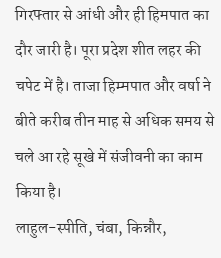गिरफ्तार से आंधी और ही हिमपात का दौर जारी है। पूरा प्रदेश शीत लहर की चपेट में है। ताजा हिम्मपात और वर्षा ने बीते करीब तीन माह से अधिक समय से चले आ रहे सूखे में संजीवनी का काम किया है।
लाहुल-स्पीति, चंबा, किन्नौर,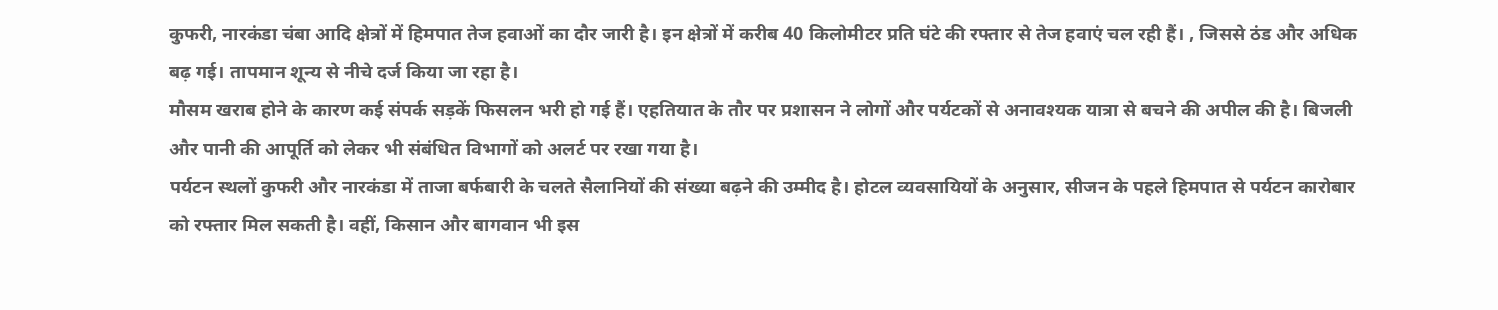कुफरी, नारकंडा चंबा आदि क्षेत्रों में हिमपात तेज हवाओं का दौर जारी है। इन क्षेत्रों में करीब 40 किलोमीटर प्रति घंटे की रफ्तार से तेज हवाएं चल रही हैं। , जिससे ठंड और अधिक बढ़ गई। तापमान शून्य से नीचे दर्ज किया जा रहा है।
मौसम खराब होने के कारण कई संपर्क सड़कें फिसलन भरी हो गई हैं। एहतियात के तौर पर प्रशासन ने लोगों और पर्यटकों से अनावश्यक यात्रा से बचने की अपील की है। बिजली और पानी की आपूर्ति को लेकर भी संबंधित विभागों को अलर्ट पर रखा गया है।
पर्यटन स्थलों कुफरी और नारकंडा में ताजा बर्फबारी के चलते सैलानियों की संख्या बढ़ने की उम्मीद है। होटल व्यवसायियों के अनुसार, सीजन के पहले हिमपात से पर्यटन कारोबार को रफ्तार मिल सकती है। वहीं, किसान और बागवान भी इस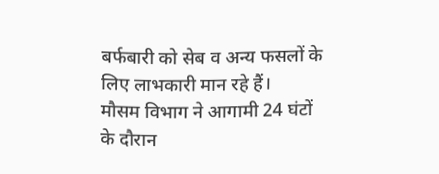बर्फबारी को सेब व अन्य फसलों के लिए लाभकारी मान रहे हैं।
मौसम विभाग ने आगामी 24 घंटों के दौरान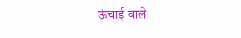ऊंचाई वाले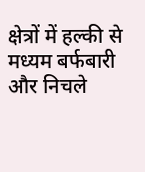क्षेत्रों में हल्की से मध्यम बर्फबारी और निचले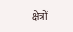क्षेत्रों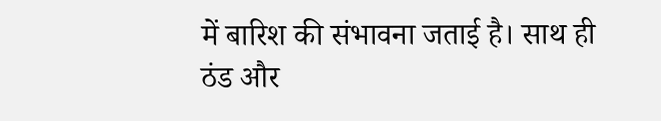में बारिश की संभावना जताई है। साथ ही ठंड और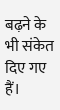बढ़ने के भी संकेत दिए गए हैं।